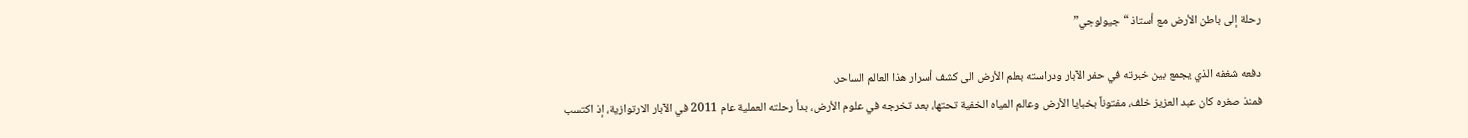رحلة إلى باطن الأرض مع أستاذ “جيولوجي”

دفعه شغفه الذي يجمع بين خبرته في حفر الآبار ودراسته بعلم الأرض الى كشف أسرار هذا العالم الساحر.
فمنذ صغره كان عبد العزيز خلف، مفتوناً بخبايا الأرض وعالم المياه الخفية تحتها، بعد تخرجه في علوم الأرض، بدأ رحلته العملية عام 2011 في الآبار الارتوازية، إذ اكتسب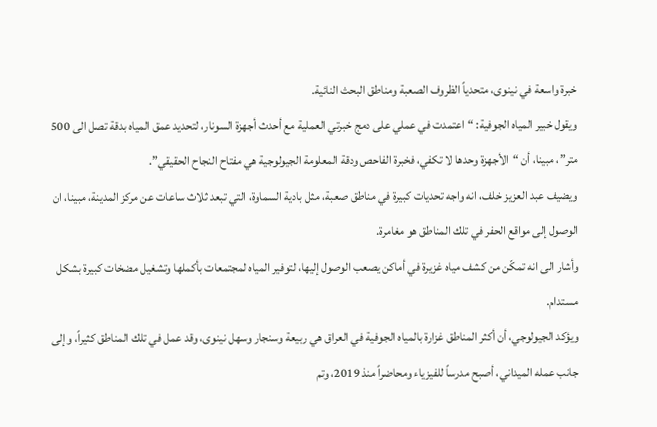خبرة واسعة في نينوى، متحدياً الظروف الصعبة ومناطق البحث النائية.
ويقول خبير المياه الجوفية: “اعتمدت في عملي على دمج خبرتي العملية مع أحدث أجهزة السونار، لتحديد عمق المياه بدقة تصل الى 500 متر”، مبينا، أن “الأجهزة وحدها لا تكفي، فخبرة الفاحص ودقة المعلومة الجيولوجية هي مفتاح النجاح الحقيقي”.
ويضيف عبد العزيز خلف، انه واجه تحديات كبيرة في مناطق صعبة، مثل بادية السماوة، التي تبعد ثلاث ساعات عن مركز المدينة، مبينا، ان الوصول إلى مواقع الحفر في تلك المناطق هو مغامرة.
وأشار الى انه تمكّن من كشف مياه غزيرة في أماكن يصعب الوصول إليها، لتوفير المياه لمجتمعات بأكملها وتشغيل مضخات كبيرة بشكل مستدام.
ويؤكد الجيولوجي، أن أكثر المناطق غزارة بالمياه الجوفية في العراق هي ربيعة وسنجار وسهل نينوى، وقد عمل في تلك المناطق كثيراً، وإلى جانب عمله الميداني، أصبح مدرساً للفيزياء ومحاضراً منذ 2019، وتم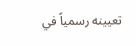تعيينه رسمياً في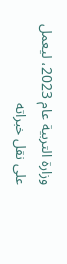وزارة التربية عام 2023، ليعمل على نقل خبراته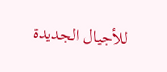للأجيال الجديدة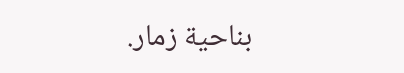بناحية زمار.